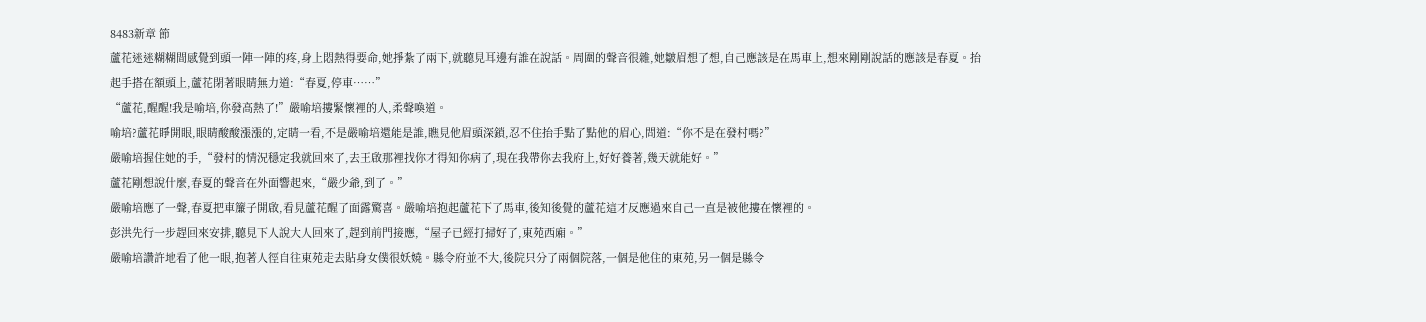8483新章 節
蘆花迷迷糊糊間感覺到頭一陣一陣的疼,身上悶熱得要命,她掙紮了兩下,就聽見耳邊有誰在說話。周圍的聲音很雜,她皺眉想了想,自己應該是在馬車上,想來剛剛說話的應該是春夏。抬起手搭在額頭上,蘆花閉著眼睛無力道:“春夏,停車……”
“蘆花,醒醒!我是喻培,你發高熱了!”嚴喻培摟緊懷裡的人,柔聲喚道。
喻培?蘆花睜開眼,眼睛酸酸漲漲的,定睛一看,不是嚴喻培還能是誰,瞧見他眉頭深鎖,忍不住抬手點了點他的眉心,問道:“你不是在發村嗎?”
嚴喻培握住她的手,“發村的情況穩定我就回來了,去王啟那裡找你才得知你病了,現在我帶你去我府上,好好養著,幾天就能好。”
蘆花剛想說什麼,春夏的聲音在外面響起來,“嚴少爺,到了。”
嚴喻培應了一聲,春夏把車簾子開啟,看見蘆花醒了面露驚喜。嚴喻培抱起蘆花下了馬車,後知後覺的蘆花這才反應過來自己一直是被他摟在懷裡的。
彭洪先行一步趕回來安排,聽見下人說大人回來了,趕到前門接應,“屋子已經打掃好了,東苑西廂。”
嚴喻培讚許地看了他一眼,抱著人徑自往東苑走去貼身女僕很妖嬈。縣令府並不大,後院只分了兩個院落,一個是他住的東苑,另一個是縣令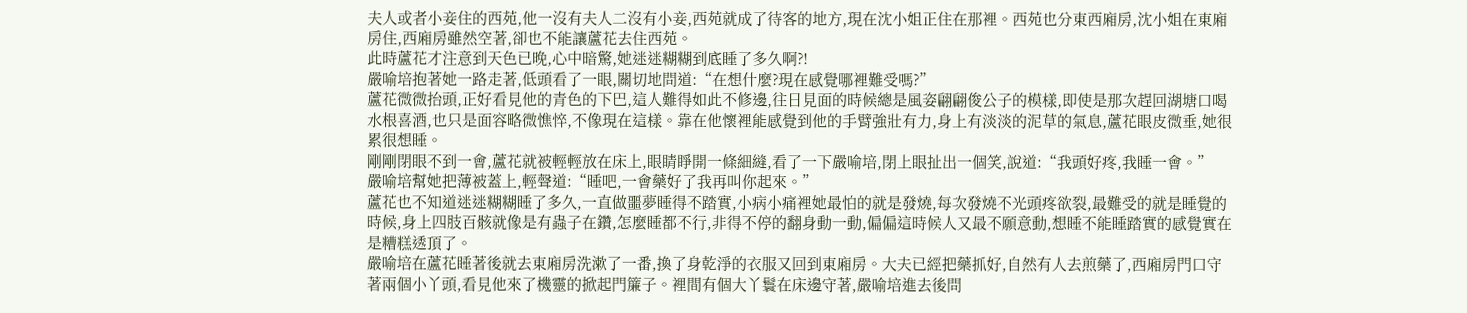夫人或者小妾住的西苑,他一沒有夫人二沒有小妾,西苑就成了待客的地方,現在沈小姐正住在那裡。西苑也分東西廂房,沈小姐在東廂房住,西廂房雖然空著,卻也不能讓蘆花去住西苑。
此時蘆花才注意到天色已晚,心中暗驚,她迷迷糊糊到底睡了多久啊?!
嚴喻培抱著她一路走著,低頭看了一眼,關切地問道:“在想什麼?現在感覺哪裡難受嗎?”
蘆花微微抬頭,正好看見他的青色的下巴,這人難得如此不修邊,往日見面的時候總是風姿翩翩俊公子的模樣,即使是那次趕回湖塘口喝水根喜酒,也只是面容略微憔悴,不像現在這樣。靠在他懷裡能感覺到他的手臂強壯有力,身上有淡淡的泥草的氣息,蘆花眼皮微垂,她很累很想睡。
剛剛閉眼不到一會,蘆花就被輕輕放在床上,眼睛睜開一條細縫,看了一下嚴喻培,閉上眼扯出一個笑,說道:“我頭好疼,我睡一會。”
嚴喻培幫她把薄被蓋上,輕聲道:“睡吧,一會藥好了我再叫你起來。”
蘆花也不知道迷迷糊糊睡了多久,一直做噩夢睡得不踏實,小病小痛裡她最怕的就是發燒,每次發燒不光頭疼欲裂,最難受的就是睡覺的時候,身上四肢百骸就像是有蟲子在鑽,怎麼睡都不行,非得不停的翻身動一動,偏偏這時候人又最不願意動,想睡不能睡踏實的感覺實在是糟糕透頂了。
嚴喻培在蘆花睡著後就去東廂房洗漱了一番,換了身乾淨的衣服又回到東廂房。大夫已經把藥抓好,自然有人去煎藥了,西廂房門口守著兩個小丫頭,看見他來了機靈的掀起門簾子。裡間有個大丫鬟在床邊守著,嚴喻培進去後問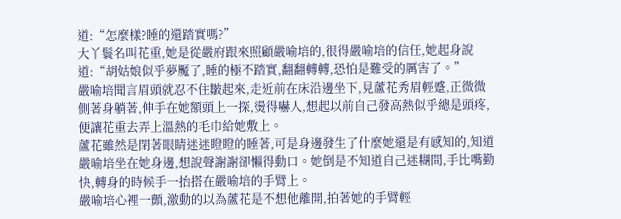道:“怎麼樣?睡的還踏實嗎?”
大丫鬟名叫花重,她是從嚴府跟來照顧嚴喻培的,很得嚴喻培的信任,她起身說道:“胡姑娘似乎夢魘了,睡的極不踏實,翻翻轉轉,恐怕是難受的厲害了。”
嚴喻培聞言眉頭就忍不住皺起來,走近前在床沿邊坐下,見蘆花秀眉輕蹙,正微微側著身躺著,伸手在她額頭上一探,燙得嚇人,想起以前自己發高熱似乎總是頭疼,便讓花重去弄上溫熱的毛巾給她敷上。
蘆花雖然是閉著眼睛迷迷瞪瞪的睡著,可是身邊發生了什麼她還是有感知的,知道嚴喻培坐在她身邊,想說聲謝謝卻懶得動口。她倒是不知道自己迷糊間,手比嘴勤快,轉身的時候手一抬搭在嚴喻培的手臂上。
嚴喻培心裡一顫,激動的以為蘆花是不想他離開,拍著她的手臂輕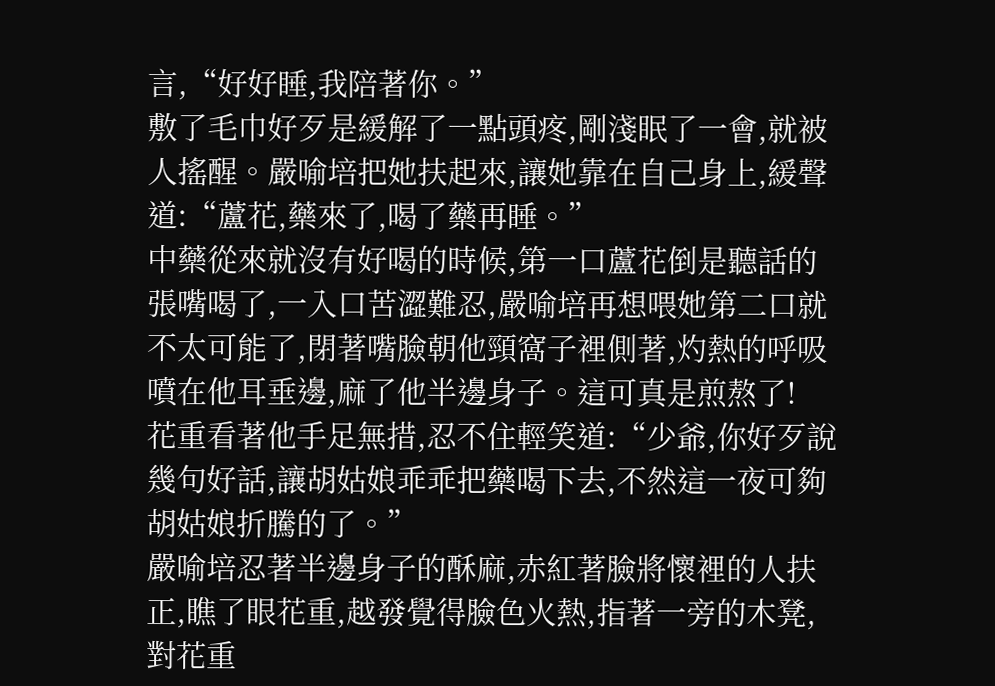言,“好好睡,我陪著你。”
敷了毛巾好歹是緩解了一點頭疼,剛淺眠了一會,就被人搖醒。嚴喻培把她扶起來,讓她靠在自己身上,緩聲道:“蘆花,藥來了,喝了藥再睡。”
中藥從來就沒有好喝的時候,第一口蘆花倒是聽話的張嘴喝了,一入口苦澀難忍,嚴喻培再想喂她第二口就不太可能了,閉著嘴臉朝他頸窩子裡側著,灼熱的呼吸噴在他耳垂邊,麻了他半邊身子。這可真是煎熬了!
花重看著他手足無措,忍不住輕笑道:“少爺,你好歹說幾句好話,讓胡姑娘乖乖把藥喝下去,不然這一夜可夠胡姑娘折騰的了。”
嚴喻培忍著半邊身子的酥麻,赤紅著臉將懷裡的人扶正,瞧了眼花重,越發覺得臉色火熱,指著一旁的木凳,對花重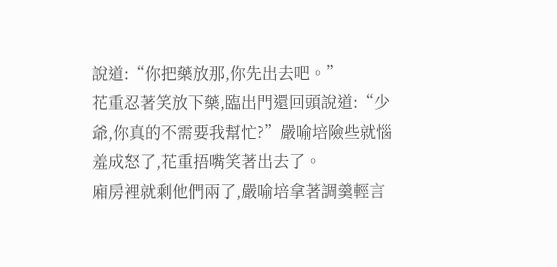說道:“你把藥放那,你先出去吧。”
花重忍著笑放下藥,臨出門還回頭說道:“少爺,你真的不需要我幫忙?”嚴喻培險些就惱羞成怒了,花重捂嘴笑著出去了。
廂房裡就剩他們兩了,嚴喻培拿著調羹輕言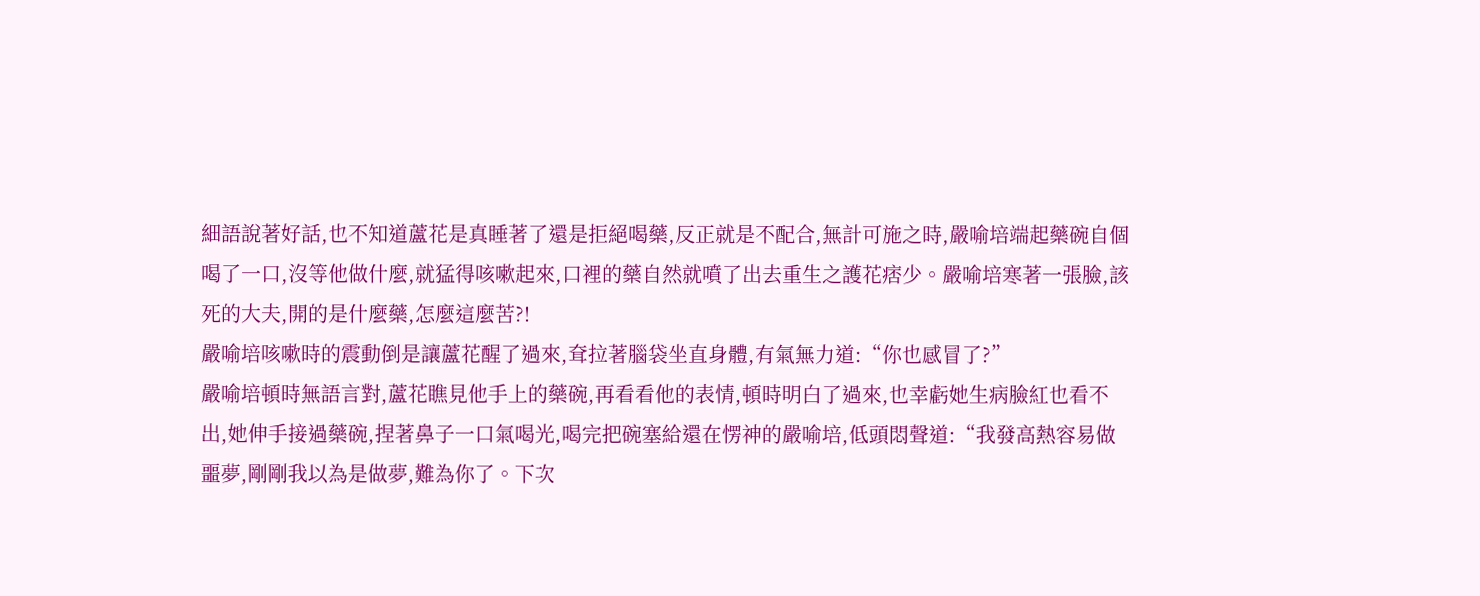細語說著好話,也不知道蘆花是真睡著了還是拒絕喝藥,反正就是不配合,無計可施之時,嚴喻培端起藥碗自個喝了一口,沒等他做什麼,就猛得咳嗽起來,口裡的藥自然就噴了出去重生之護花痞少。嚴喻培寒著一張臉,該死的大夫,開的是什麼藥,怎麼這麼苦?!
嚴喻培咳嗽時的震動倒是讓蘆花醒了過來,耷拉著腦袋坐直身體,有氣無力道:“你也感冒了?”
嚴喻培頓時無語言對,蘆花瞧見他手上的藥碗,再看看他的表情,頓時明白了過來,也幸虧她生病臉紅也看不出,她伸手接過藥碗,捏著鼻子一口氣喝光,喝完把碗塞給還在愣神的嚴喻培,低頭悶聲道:“我發高熱容易做噩夢,剛剛我以為是做夢,難為你了。下次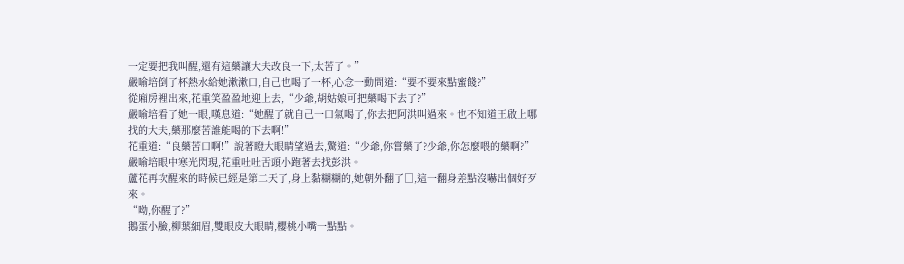一定要把我叫醒,還有這藥讓大夫改良一下,太苦了。”
嚴喻培倒了杯熱水給她漱漱口,自己也喝了一杯,心念一動問道:“要不要來點蜜餞?”
從廂房裡出來,花重笑盈盈地迎上去,“少爺,胡姑娘可把藥喝下去了?”
嚴喻培看了她一眼,嘆息道:“她醒了就自己一口氣喝了,你去把阿洪叫過來。也不知道王啟上哪找的大夫,藥那麼苦誰能喝的下去啊!”
花重道:“良藥苦口啊!”說著瞪大眼睛望過去,驚道:“少爺,你嘗藥了?少爺,你怎麼喂的藥啊?”
嚴喻培眼中寒光閃現,花重吐吐舌頭小跑著去找彭洪。
蘆花再次醒來的時候已經是第二天了,身上黏糊糊的,她朝外翻了□,這一翻身差點沒嚇出個好歹來。
“呦,你醒了?”
鵝蛋小臉,柳葉細眉,雙眼皮大眼睛,櫻桃小嘴一點點。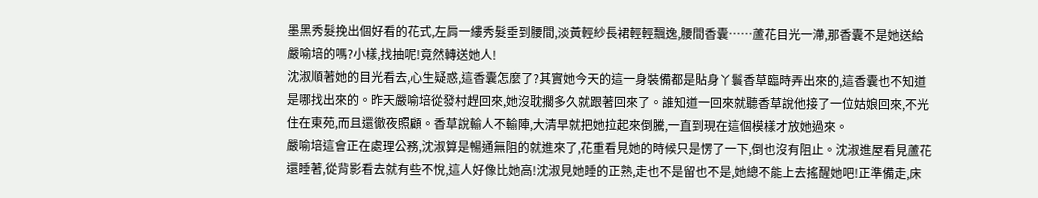墨黑秀髮挽出個好看的花式,左肩一縷秀髮垂到腰間,淡黃輕紗長裙輕輕飄逸,腰間香囊……蘆花目光一滯,那香囊不是她送給嚴喻培的嗎?小樣,找抽呢!竟然轉送她人!
沈淑順著她的目光看去,心生疑惑,這香囊怎麼了?其實她今天的這一身裝備都是貼身丫鬟香草臨時弄出來的,這香囊也不知道是哪找出來的。昨天嚴喻培從發村趕回來,她沒耽擱多久就跟著回來了。誰知道一回來就聽香草說他接了一位姑娘回來,不光住在東苑,而且還徹夜照顧。香草說輸人不輸陣,大清早就把她拉起來倒騰,一直到現在這個模樣才放她過來。
嚴喻培這會正在處理公務,沈淑算是暢通無阻的就進來了,花重看見她的時候只是愣了一下,倒也沒有阻止。沈淑進屋看見蘆花還睡著,從背影看去就有些不悅,這人好像比她高!沈淑見她睡的正熟,走也不是留也不是,她總不能上去搖醒她吧!正準備走,床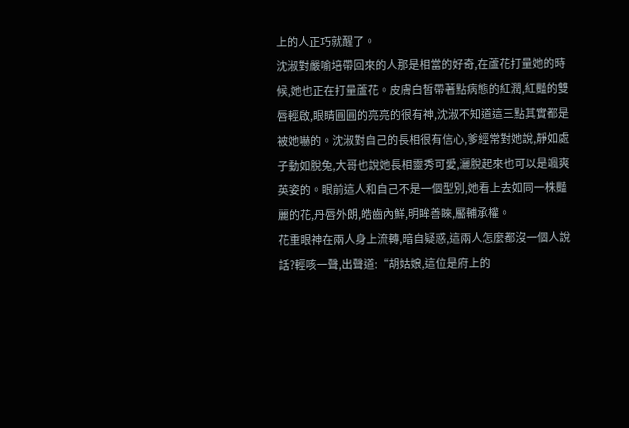上的人正巧就醒了。
沈淑對嚴喻培帶回來的人那是相當的好奇,在蘆花打量她的時候,她也正在打量蘆花。皮膚白皙帶著點病態的紅潤,紅豔的雙唇輕啟,眼睛圓圓的亮亮的很有神,沈淑不知道這三點其實都是被她嚇的。沈淑對自己的長相很有信心,爹經常對她說,靜如處子動如脫兔,大哥也說她長相靈秀可愛,灑脫起來也可以是颯爽英姿的。眼前這人和自己不是一個型別,她看上去如同一株豔麗的花,丹唇外朗,皓齒內鮮,明眸善睞,靨輔承權。
花重眼神在兩人身上流轉,暗自疑惑,這兩人怎麼都沒一個人說話?輕咳一聲,出聲道:“胡姑娘,這位是府上的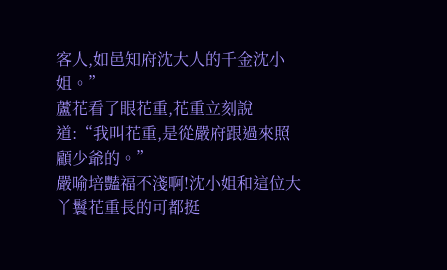客人,如邑知府沈大人的千金沈小姐。”
蘆花看了眼花重,花重立刻說道:“我叫花重,是從嚴府跟過來照顧少爺的。”
嚴喻培豔福不淺啊!沈小姐和這位大丫鬟花重長的可都挺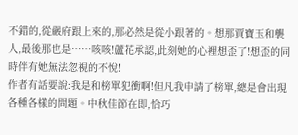不錯的,從嚴府跟上來的,那必然是從小跟著的。想那賈寶玉和襲人,最後那也是……咳咳!蘆花承認,此刻她的心裡想歪了!想歪的同時伴有她無法忽視的不悅!
作者有話要說:我是和榜單犯衝啊!但凡我申請了榜單,總是會出現各種各樣的問題。中秋佳節在即,恰巧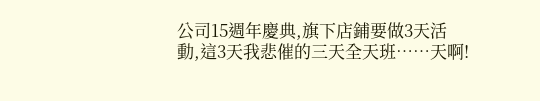公司15週年慶典,旗下店鋪要做3天活動,這3天我悲催的三天全天班……天啊!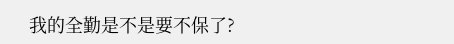我的全勤是不是要不保了?